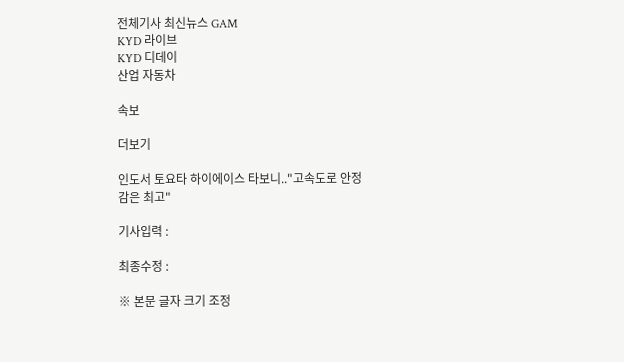전체기사 최신뉴스 GAM
KYD 라이브
KYD 디데이
산업 자동차

속보

더보기

인도서 토요타 하이에이스 타보니.."고속도로 안정감은 최고"

기사입력 :

최종수정 :

※ 본문 글자 크기 조정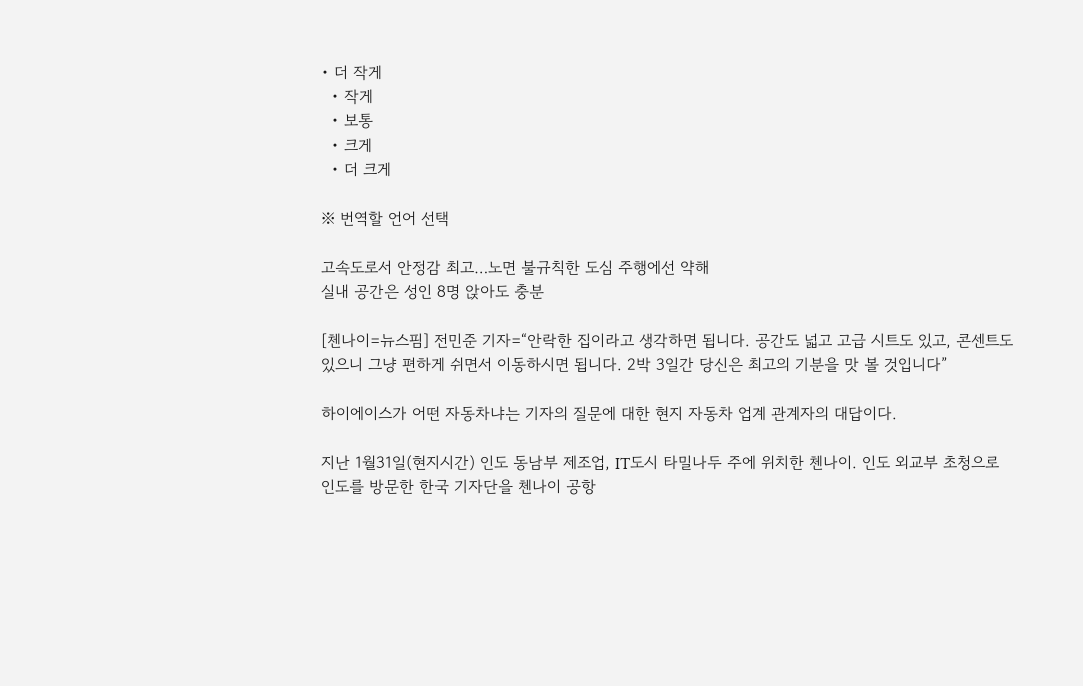• 더 작게
  • 작게
  • 보통
  • 크게
  • 더 크게

※ 번역할 언어 선택

고속도로서 안정감 최고…노면 불규칙한 도심 주행에선 약해
실내 공간은 성인 8명 앉아도 충분

[첸나이=뉴스핌] 전민준 기자=“안락한 집이라고 생각하면 됩니다. 공간도 넓고 고급 시트도 있고, 콘센트도 있으니 그냥 편하게 쉬면서 이동하시면 됩니다. 2박 3일간 당신은 최고의 기분을 맛 볼 것입니다”

하이에이스가 어떤 자동차냐는 기자의 질문에 대한 현지 자동차 업계 관계자의 대답이다.

지난 1월31일(현지시간) 인도 동남부 제조업, IT도시 타밀나두 주에 위치한 첸나이. 인도 외교부 초청으로 인도를 방문한 한국 기자단을 첸나이 공항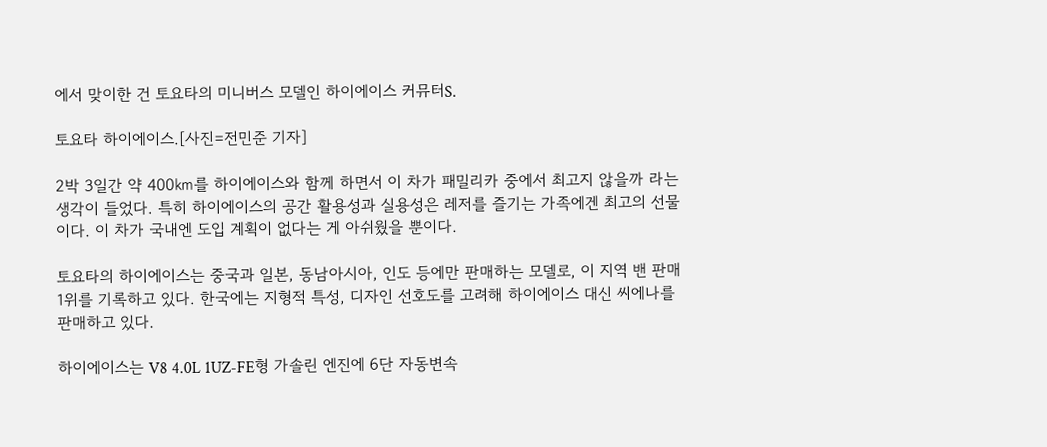에서 맞이한 건 토요타의 미니버스 모델인 하이에이스 커뮤터S.

토요타 하이에이스.[사진=전민준 기자]

2박 3일간 약 400㎞를 하이에이스와 함께 하면서 이 차가 패밀리카 중에서 최고지 않을까 라는 생각이 들었다. 특히 하이에이스의 공간 활용성과 실용성은 레저를 즐기는 가족에겐 최고의 선물이다. 이 차가 국내엔 도입 계획이 없다는 게 아쉬웠을 뿐이다.

토요타의 하이에이스는 중국과 일본, 동남아시아, 인도 등에만 판매하는 모델로, 이 지역 밴 판매 1위를 기록하고 있다. 한국에는 지형적 특성, 디자인 선호도를 고려해 하이에이스 대신 씨에나를 판매하고 있다.

하이에이스는 V8 4.0L 1UZ-FE형 가솔린 엔진에 6단 자동변속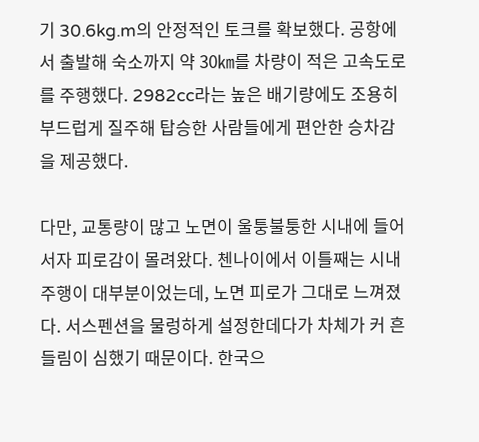기 30.6kg.m의 안정적인 토크를 확보했다. 공항에서 출발해 숙소까지 약 30㎞를 차량이 적은 고속도로를 주행했다. 2982cc라는 높은 배기량에도 조용히 부드럽게 질주해 탑승한 사람들에게 편안한 승차감을 제공했다.

다만, 교통량이 많고 노면이 울퉁불퉁한 시내에 들어서자 피로감이 몰려왔다. 첸나이에서 이틀째는 시내 주행이 대부분이었는데, 노면 피로가 그대로 느껴졌다. 서스펜션을 물렁하게 설정한데다가 차체가 커 흔들림이 심했기 때문이다. 한국으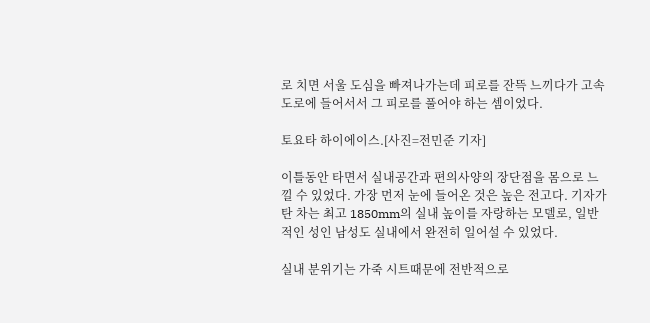로 치면 서울 도심을 빠져나가는데 피로를 잔뜩 느끼다가 고속도로에 들어서서 그 피로를 풀어야 하는 셈이었다.

토요타 하이에이스.[사진=전민준 기자]

이틀동안 타면서 실내공간과 편의사양의 장단점을 몸으로 느낄 수 있었다. 가장 먼저 눈에 들어온 것은 높은 전고다. 기자가 탄 차는 최고 1850mm의 실내 높이를 자랑하는 모델로, 일반적인 성인 남성도 실내에서 완전히 일어설 수 있었다.

실내 분위기는 가죽 시트때문에 전반적으로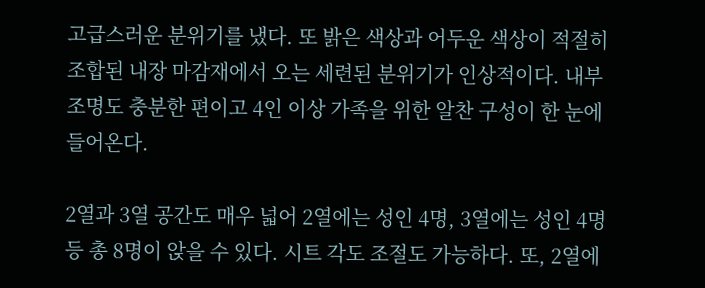고급스러운 분위기를 냈다. 또 밝은 색상과 어두운 색상이 적절히 조합된 내장 마감재에서 오는 세련된 분위기가 인상적이다. 내부 조명도 충분한 편이고 4인 이상 가족을 위한 알찬 구성이 한 눈에 들어온다.

2열과 3열 공간도 매우 넓어 2열에는 성인 4명, 3열에는 성인 4명 등 총 8명이 앉을 수 있다. 시트 각도 조절도 가능하다. 또, 2열에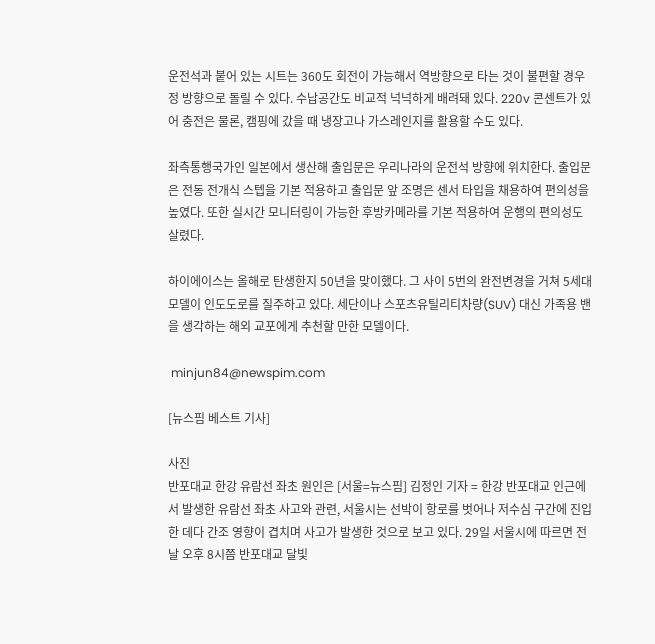운전석과 붙어 있는 시트는 360도 회전이 가능해서 역방향으로 타는 것이 불편할 경우 정 방향으로 돌릴 수 있다. 수납공간도 비교적 넉넉하게 배려돼 있다. 220v 콘센트가 있어 충전은 물론, 캠핑에 갔을 때 냉장고나 가스레인지를 활용할 수도 있다.

좌측통행국가인 일본에서 생산해 출입문은 우리나라의 운전석 방향에 위치한다. 출입문은 전동 전개식 스텝을 기본 적용하고 출입문 앞 조명은 센서 타입을 채용하여 편의성을 높였다. 또한 실시간 모니터링이 가능한 후방카메라를 기본 적용하여 운행의 편의성도 살렸다.

하이에이스는 올해로 탄생한지 50년을 맞이했다. 그 사이 5번의 완전변경을 거쳐 5세대 모델이 인도도로를 질주하고 있다. 세단이나 스포츠유틸리티차량(SUV) 대신 가족용 밴을 생각하는 해외 교포에게 추천할 만한 모델이다.

 minjun84@newspim.com

[뉴스핌 베스트 기사]

사진
반포대교 한강 유람선 좌초 원인은 [서울=뉴스핌] 김정인 기자 = 한강 반포대교 인근에서 발생한 유람선 좌초 사고와 관련, 서울시는 선박이 항로를 벗어나 저수심 구간에 진입한 데다 간조 영향이 겹치며 사고가 발생한 것으로 보고 있다. 29일 서울시에 따르면 전날 오후 8시쯤 반포대교 달빛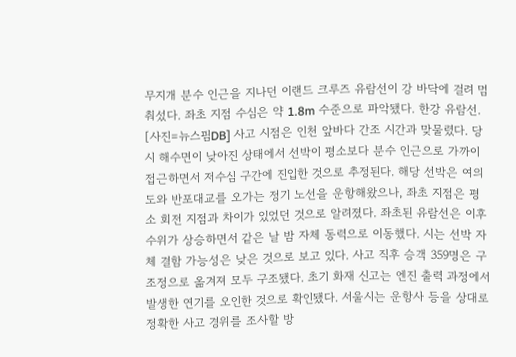무지개 분수 인근을 지나던 이랜드 크루즈 유람선이 강 바닥에 걸려 멈춰섰다. 좌초 지점 수심은 약 1.8m 수준으로 파악됐다. 한강 유람선. [사진=뉴스핌DB] 사고 시점은 인천 앞바다 간조 시간과 맞물렸다. 당시 해수면이 낮아진 상태에서 선박이 평소보다 분수 인근으로 가까이 접근하면서 저수심 구간에 진입한 것으로 추정된다. 해당 선박은 여의도와 반포대교를 오가는 정기 노선을 운항해왔으나, 좌초 지점은 평소 회전 지점과 차이가 있었던 것으로 알려졌다. 좌초된 유람선은 이후 수위가 상승하면서 같은 날 밤 자체 동력으로 이동했다. 시는 선박 자체 결함 가능성은 낮은 것으로 보고 있다. 사고 직후 승객 359명은 구조정으로 옮겨져 모두 구조됐다. 초기 화재 신고는 엔진 출력 과정에서 발생한 연기를 오인한 것으로 확인됐다. 서울시는 운항사 등을 상대로 정확한 사고 경위를 조사할 방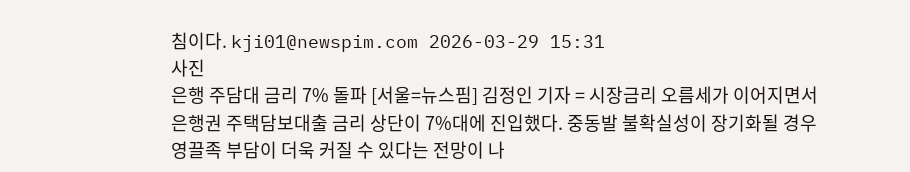침이다. kji01@newspim.com 2026-03-29 15:31
사진
은행 주담대 금리 7% 돌파 [서울=뉴스핌] 김정인 기자 = 시장금리 오름세가 이어지면서 은행권 주택담보대출 금리 상단이 7%대에 진입했다. 중동발 불확실성이 장기화될 경우 영끌족 부담이 더욱 커질 수 있다는 전망이 나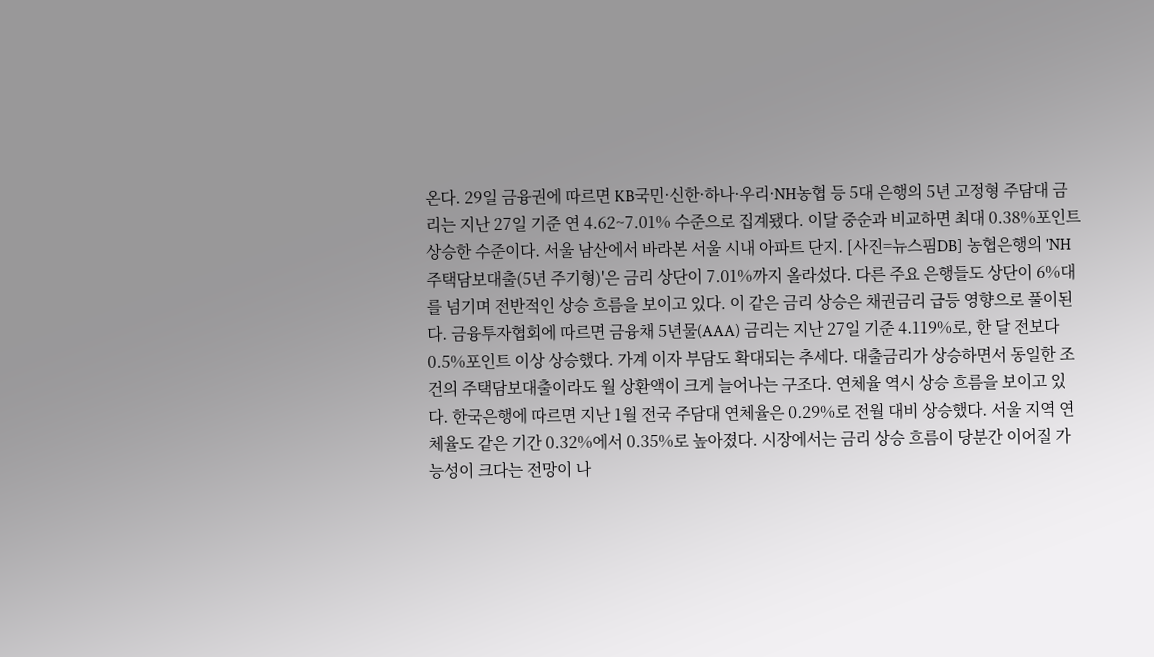온다. 29일 금융권에 따르면 KB국민·신한·하나·우리·NH농협 등 5대 은행의 5년 고정형 주담대 금리는 지난 27일 기준 연 4.62~7.01% 수준으로 집계됐다. 이달 중순과 비교하면 최대 0.38%포인트 상승한 수준이다. 서울 남산에서 바라본 서울 시내 아파트 단지. [사진=뉴스핌DB] 농협은행의 'NH주택담보대출(5년 주기형)'은 금리 상단이 7.01%까지 올라섰다. 다른 주요 은행들도 상단이 6%대를 넘기며 전반적인 상승 흐름을 보이고 있다. 이 같은 금리 상승은 채권금리 급등 영향으로 풀이된다. 금융투자협회에 따르면 금융채 5년물(AAA) 금리는 지난 27일 기준 4.119%로, 한 달 전보다 0.5%포인트 이상 상승했다. 가계 이자 부담도 확대되는 추세다. 대출금리가 상승하면서 동일한 조건의 주택담보대출이라도 월 상환액이 크게 늘어나는 구조다. 연체율 역시 상승 흐름을 보이고 있다. 한국은행에 따르면 지난 1월 전국 주담대 연체율은 0.29%로 전월 대비 상승했다. 서울 지역 연체율도 같은 기간 0.32%에서 0.35%로 높아졌다. 시장에서는 금리 상승 흐름이 당분간 이어질 가능성이 크다는 전망이 나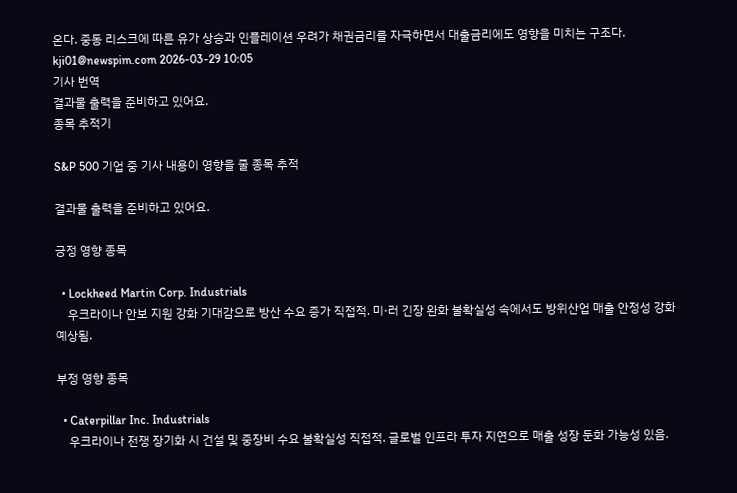온다. 중동 리스크에 따른 유가 상승과 인플레이션 우려가 채권금리를 자극하면서 대출금리에도 영향을 미치는 구조다. kji01@newspim.com 2026-03-29 10:05
기사 번역
결과물 출력을 준비하고 있어요.
종목 추적기

S&P 500 기업 중 기사 내용이 영향을 줄 종목 추적

결과물 출력을 준비하고 있어요.

긍정 영향 종목

  • Lockheed Martin Corp. Industrials
    우크라이나 안보 지원 강화 기대감으로 방산 수요 증가 직접적. 미·러 긴장 완화 불확실성 속에서도 방위산업 매출 안정성 강화 예상됨.

부정 영향 종목

  • Caterpillar Inc. Industrials
    우크라이나 전쟁 장기화 시 건설 및 중장비 수요 불확실성 직접적. 글로벌 인프라 투자 지연으로 매출 성장 둔화 가능성 있음.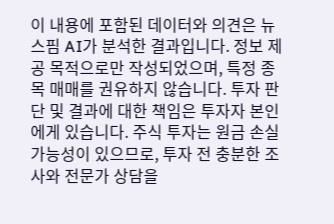이 내용에 포함된 데이터와 의견은 뉴스핌 AI가 분석한 결과입니다. 정보 제공 목적으로만 작성되었으며, 특정 종목 매매를 권유하지 않습니다. 투자 판단 및 결과에 대한 책임은 투자자 본인에게 있습니다. 주식 투자는 원금 손실 가능성이 있으므로, 투자 전 충분한 조사와 전문가 상담을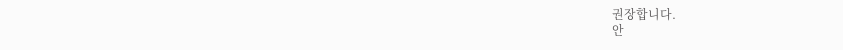권장합니다.
안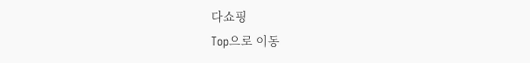다쇼핑
Top으로 이동